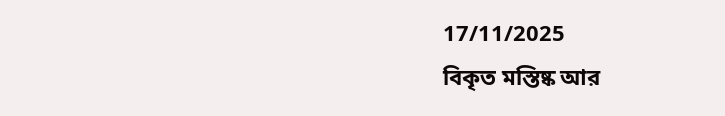17/11/2025
বিকৃত মস্তিষ্ক আর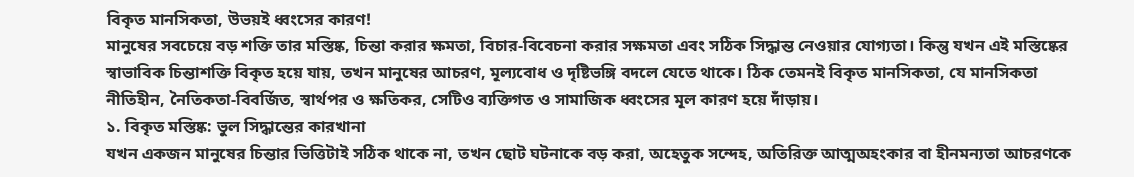বিকৃত মানসিকতা, উভয়ই ধ্বংসের কারণ!
মানুষের সবচেয়ে বড় শক্তি তার মস্তিষ্ক, চিন্তা করার ক্ষমতা, বিচার-বিবেচনা করার সক্ষমতা এবং সঠিক সিদ্ধান্ত নেওয়ার যোগ্যতা। কিন্তু যখন এই মস্তিষ্কের স্বাভাবিক চিন্তাশক্তি বিকৃত হয়ে যায়, তখন মানুষের আচরণ, মূল্যবোধ ও দৃষ্টিভঙ্গি বদলে যেতে থাকে। ঠিক তেমনই বিকৃত মানসিকতা, যে মানসিকতা নীতিহীন, নৈতিকতা-বিবর্জিত, স্বার্থপর ও ক্ষতিকর, সেটিও ব্যক্তিগত ও সামাজিক ধ্বংসের মূল কারণ হয়ে দাঁড়ায়।
১. বিকৃত মস্তিষ্ক: ভুল সিদ্ধান্তের কারখানা
যখন একজন মানুষের চিন্তার ভিত্তিটাই সঠিক থাকে না, তখন ছোট ঘটনাকে বড় করা, অহেতুক সন্দেহ, অতিরিক্ত আত্মঅহংকার বা হীনমন্যতা আচরণকে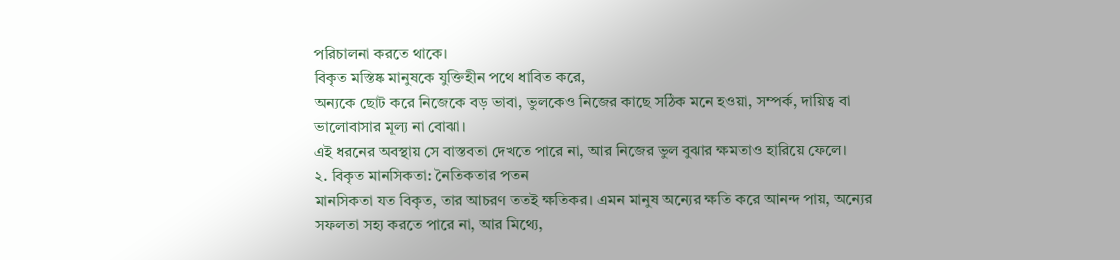পরিচালনা করতে থাকে।
বিকৃত মস্তিষ্ক মানুষকে যুক্তিহীন পথে ধাবিত করে,
অন্যকে ছোট করে নিজেকে বড় ভাবা, ভুলকেও নিজের কাছে সঠিক মনে হওয়া, সম্পর্ক, দায়িত্ব বা ভালোবাসার মূল্য না বোঝা।
এই ধরনের অবস্থায় সে বাস্তবতা দেখতে পারে না, আর নিজের ভুল বুঝার ক্ষমতাও হারিয়ে ফেলে।
২. বিকৃত মানসিকতা: নৈতিকতার পতন
মানসিকতা যত বিকৃত, তার আচরণ ততই ক্ষতিকর। এমন মানুষ অন্যের ক্ষতি করে আনন্দ পায়, অন্যের সফলতা সহ্য করতে পারে না, আর মিথ্যে,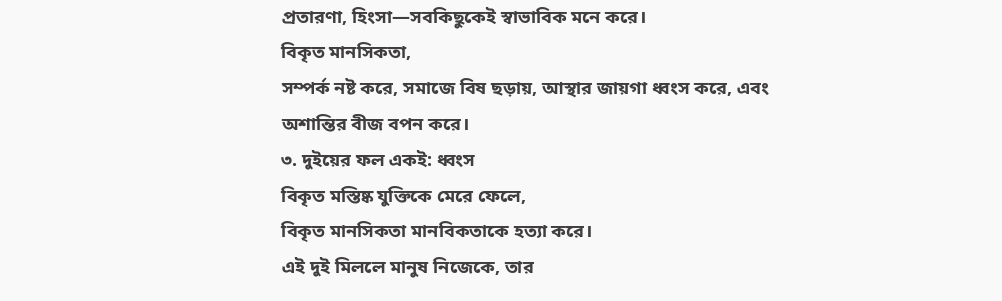প্রতারণা, হিংসা—সবকিছুকেই স্বাভাবিক মনে করে।
বিকৃত মানসিকতা,
সম্পর্ক নষ্ট করে, সমাজে বিষ ছড়ায়, আস্থার জায়গা ধ্বংস করে, এবং অশান্তির বীজ বপন করে।
৩. দুইয়ের ফল একই: ধ্বংস
বিকৃত মস্তিষ্ক যুক্তিকে মেরে ফেলে,
বিকৃত মানসিকতা মানবিকতাকে হত্যা করে।
এই দুই মিললে মানুষ নিজেকে, তার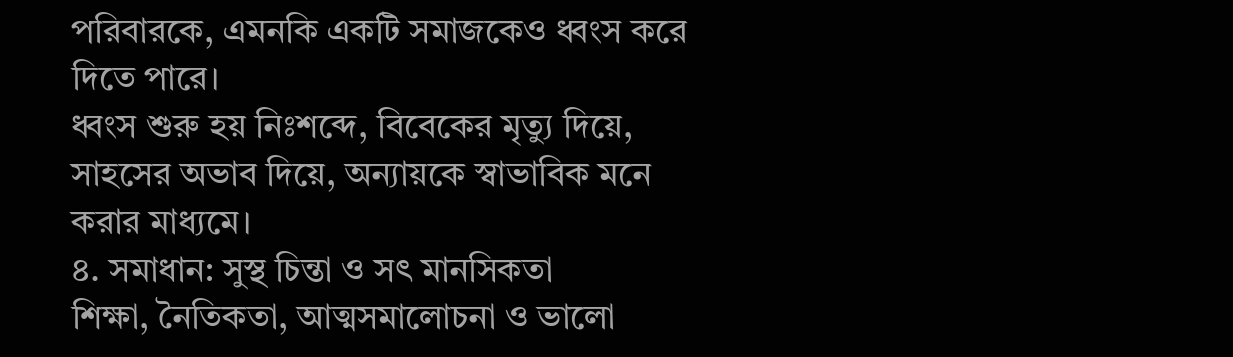পরিবারকে, এমনকি একটি সমাজকেও ধ্বংস করে দিতে পারে।
ধ্বংস শুরু হয় নিঃশব্দে, বিবেকের মৃত্যু দিয়ে, সাহসের অভাব দিয়ে, অন্যায়কে স্বাভাবিক মনে করার মাধ্যমে।
৪. সমাধান: সুস্থ চিন্তা ও সৎ মানসিকতা
শিক্ষা, নৈতিকতা, আত্মসমালোচনা ও ভালো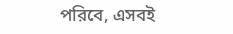পরিবে, এসবই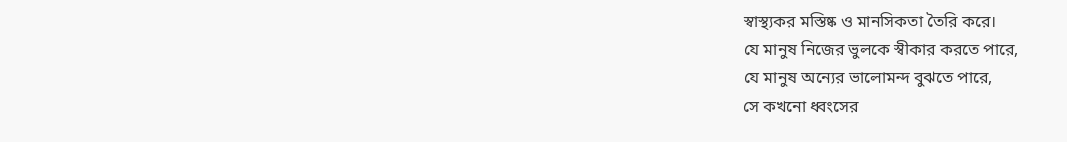স্বাস্থ্যকর মস্তিষ্ক ও মানসিকতা তৈরি করে।
যে মানুষ নিজের ভুলকে স্বীকার করতে পারে,
যে মানুষ অন্যের ভালোমন্দ বুঝতে পারে,
সে কখনো ধ্বংসের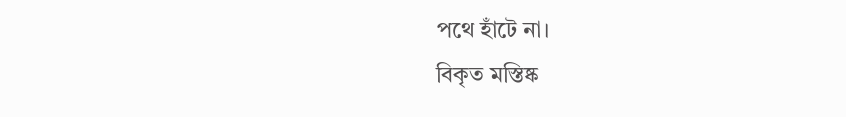পথে হাঁটে না।
বিকৃত মস্তিষ্ক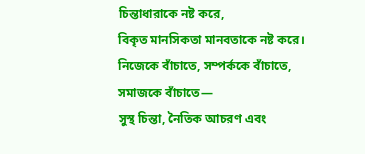চিন্তাধারাকে নষ্ট করে,
বিকৃত মানসিকতা মানবতাকে নষ্ট করে।
নিজেকে বাঁচাতে, সম্পর্ককে বাঁচাতে, সমাজকে বাঁচাতে—
সুস্থ চিন্তা, নৈতিক আচরণ এবং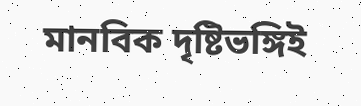মানবিক দৃষ্টিভঙ্গিই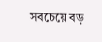সবচেয়ে বড়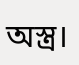অস্ত্র।